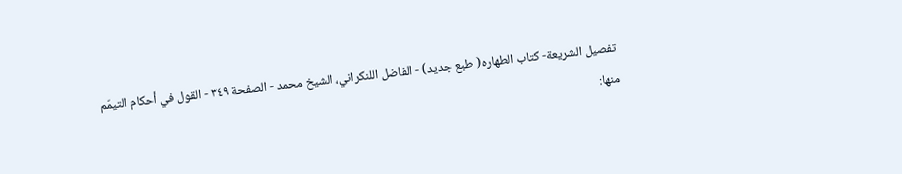تفصيل الشريعة- كتاب الطهاره( طبع جديد) - الفاضل اللنكراني، الشيخ محمد - الصفحة ٣٤٩ - القول في أحكام التيمّم
منها: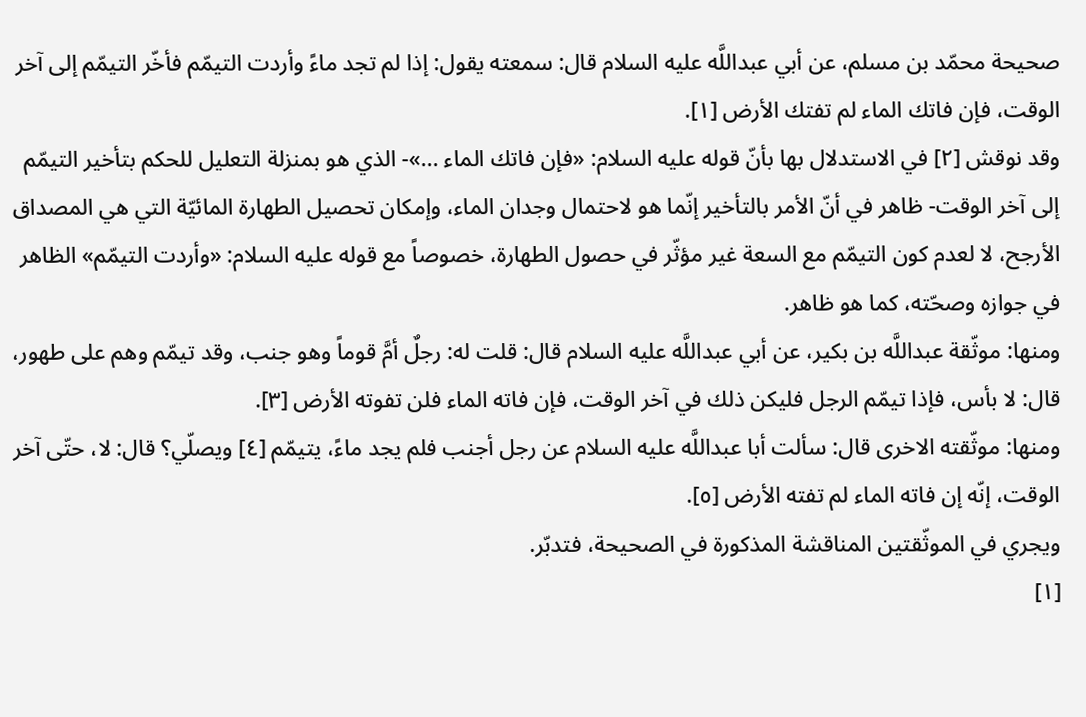صحيحة محمّد بن مسلم، عن أبي عبداللَّه عليه السلام قال: سمعته يقول: إذا لم تجد ماءً وأردت التيمّم فأخّر التيمّم إلى آخر الوقت، فإن فاتك الماء لم تفتك الأرض [١].
وقد نوقش [٢] في الاستدلال بها بأنّ قوله عليه السلام: «فإن فاتك الماء ...»- الذي هو بمنزلة التعليل للحكم بتأخير التيمّم إلى آخر الوقت- ظاهر في أنّ الأمر بالتأخير إنّما هو لاحتمال وجدان الماء، وإمكان تحصيل الطهارة المائيّة التي هي المصداق الأرجح، لا لعدم كون التيمّم مع السعة غير مؤثّر في حصول الطهارة، خصوصاً مع قوله عليه السلام: «وأردت التيمّم» الظاهر في جوازه وصحّته، كما هو ظاهر.
ومنها: موثّقة عبداللَّه بن بكير، عن أبي عبداللَّه عليه السلام قال: قلت له: رجلٌ أمَّ قوماً وهو جنب، وقد تيمّم وهم على طهور، قال: لا بأس، فإذا تيمّم الرجل فليكن ذلك في آخر الوقت، فإن فاته الماء فلن تفوته الأرض [٣].
ومنها: موثّقته الاخرى قال: سألت أبا عبداللَّه عليه السلام عن رجل أجنب فلم يجد ماءً، يتيمّم [٤] ويصلّي؟ قال: لا، حتّى آخر الوقت، إنّه إن فاته الماء لم تفته الأرض [٥].
ويجري في الموثّقتين المناقشة المذكورة في الصحيحة، فتدبّر.
[١]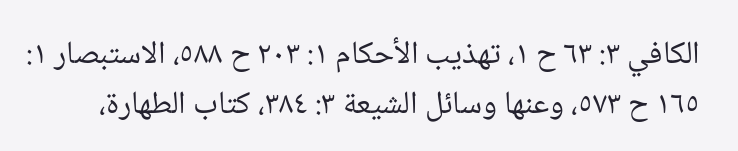الكافي ٣: ٦٣ ح ١، تهذيب الأحكام ١: ٢٠٣ ح ٥٨٨، الاستبصار ١: ١٦٥ ح ٥٧٣، وعنها وسائل الشيعة ٣: ٣٨٤، كتاب الطهارة،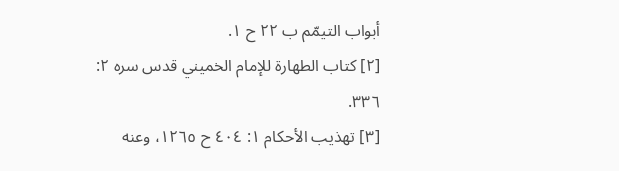أبواب التيمّم ب ٢٢ ح ١.
[٢] كتاب الطهارة للإمام الخميني قدس سره ٢: ٣٣٦.
[٣] تهذيب الأحكام ١: ٤٠٤ ح ١٢٦٥، وعنه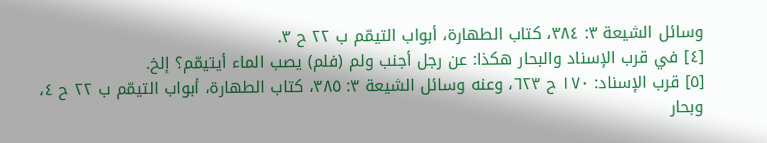وسائل الشيعة ٣: ٣٨٤، كتاب الطهارة، أبواب التيمّم ب ٢٢ ح ٣.
[٤] في قرب الإسناد والبحار هكذا: عن رجل أجنب ولم (فلم) يصب الماء أيتيمّم؟ إلخ.
[٥] قرب الإسناد: ١٧٠ ح ٦٢٣، وعنه وسائل الشيعة ٣: ٣٨٥، كتاب الطهارة، أبواب التيمّم ب ٢٢ ح ٤، وبحار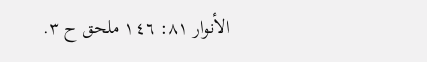الأنوار ٨١: ١٤٦ ملحق ح ٣.